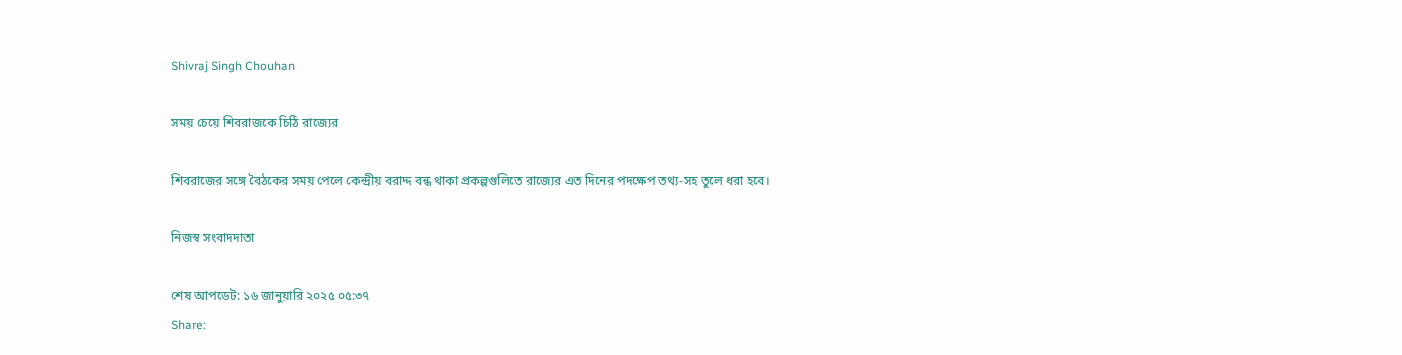Shivraj Singh Chouhan

সময় চেয়ে শিবরাজকে চিঠি রাজ্যের

শিবরাজের সঙ্গে বৈঠকের সময় পেলে কেন্দ্রীয় বরাদ্দ বন্ধ থাকা প্রকল্পগুলিতে রাজ্যের এত দিনের পদক্ষেপ তথ্য-সহ তুলে ধরা হবে।

নিজস্ব সংবাদদাতা

শেষ আপডেট: ১৬ জানুয়ারি ২০২৫ ০৫:৩৭
Share: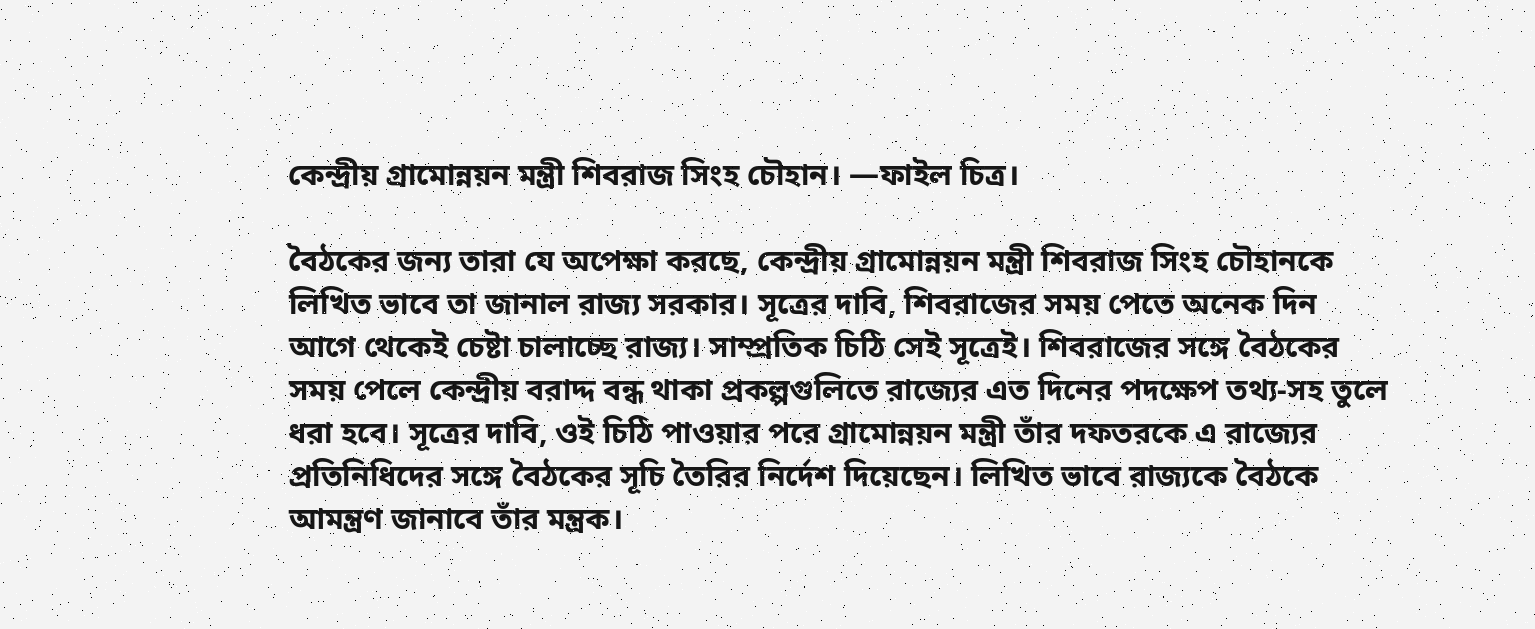কেন্দ্রীয় গ্রামোন্নয়ন মন্ত্রী শিবরাজ সিংহ চৌহান। —ফাইল চিত্র।

বৈঠকের জন‍্য তারা যে অপেক্ষা করছে, কেন্দ্রীয় গ্রামোন্নয়ন মন্ত্রী শিবরাজ সিংহ চৌহানকে লিখিত ভাবে তা জানাল রাজ্য সরকার। সূত্রের দাবি, শিবরাজের সময় পেতে অনেক দিন আগে থেকেই চেষ্টা চালাচ্ছে রাজ্য। সাম্প্রতিক চিঠি সেই সূত্রেই। শিবরাজের সঙ্গে বৈঠকের সময় পেলে কেন্দ্রীয় বরাদ্দ বন্ধ থাকা প্রকল্পগুলিতে রাজ্যের এত দিনের পদক্ষেপ তথ্য-সহ তুলে ধরা হবে। সূত্রের দাবি, ওই চিঠি পাওয়ার পরে গ্রামোন্নয়ন মন্ত্রী তাঁর দফতরকে এ রাজ্যের প্রতিনিধিদের সঙ্গে বৈঠকের সূচি তৈরির নির্দেশ দিয়েছেন। লিখিত ভাবে রাজ্যকে বৈঠকে আমন্ত্রণ জানাবে তাঁর মন্ত্রক।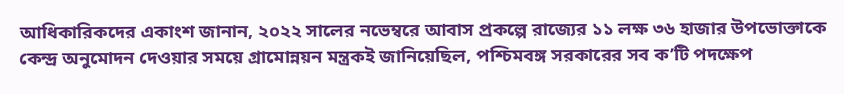আধিকারিকদের একাংশ জানান, ২০২২ সালের নভেম্বরে আবাস প্রকল্পে রাজ্যের ১১ লক্ষ ৩৬ হাজার উপভোক্তাকে কেন্দ্র অনুমোদন দেওয়ার সময়ে গ্রামোন্নয়ন মন্ত্রকই জানিয়েছিল, পশ্চিমবঙ্গ সরকারের সব ক’টি পদক্ষেপ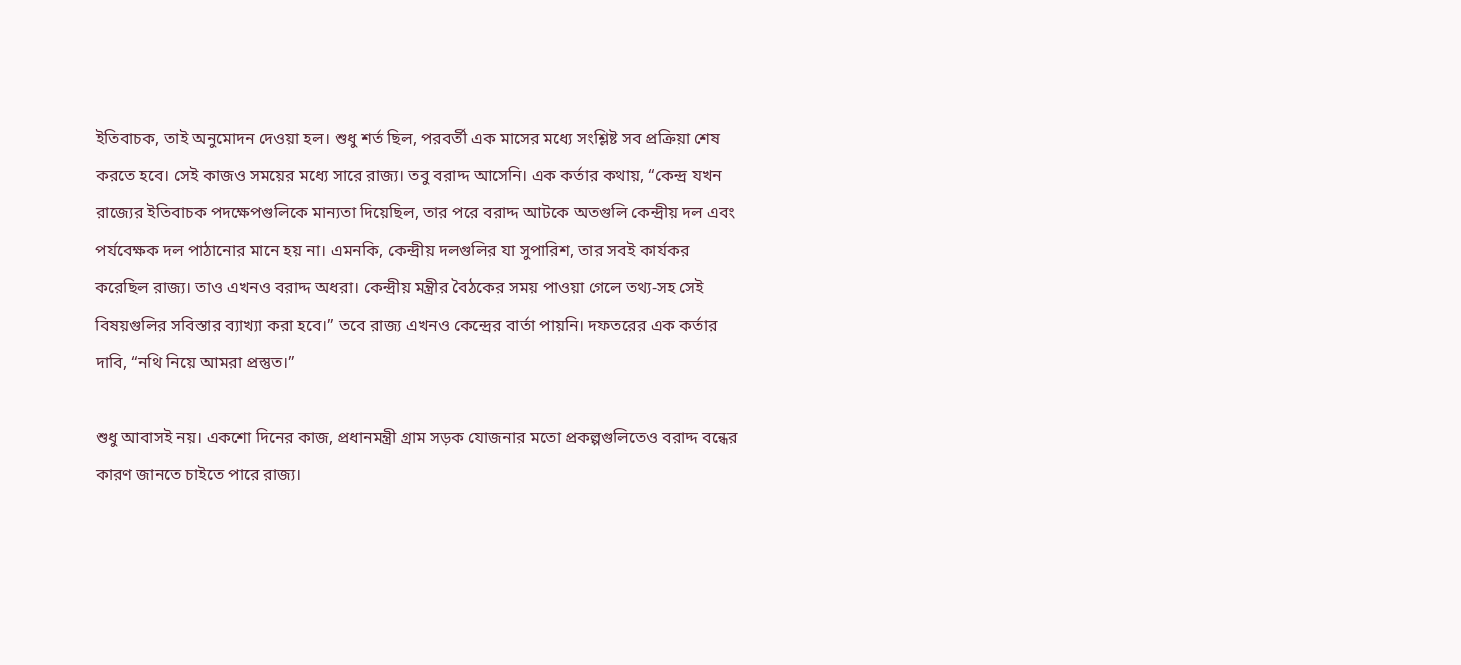ইতিবাচক, তাই অনুমোদন দেওয়া হল। শুধু শর্ত ছিল, পরবর্তী এক মাসের মধ্যে সংশ্লিষ্ট সব প্রক্রিয়া শেষ করতে হবে। সেই কাজও সময়ের মধ্যে সারে রাজ‍্য। তবু বরাদ্দ আসেনি। এক কর্তার কথায়, “কেন্দ্র যখন রাজ্যের ইতিবাচক পদক্ষেপগুলিকে মান‍্যতা দিয়েছিল, তার পরে বরাদ্দ আটকে অতগুলি কেন্দ্রীয় দল এবং পর্যবেক্ষক দল পাঠানোর মানে হয় না। এমনকি, কেন্দ্রীয় দলগুলির যা সুপারিশ, তার সবই কার্যকর করেছিল রাজ‍্য। তাও এখনও বরাদ্দ অধরা। কেন্দ্রীয় মন্ত্রীর বৈঠকের সময় পাওয়া গেলে তথ‍্য-সহ সেই বিষয়গুলির সবিস্তার ব্যাখ্যা করা হবে।” তবে রাজ্য এখনও কেন্দ্রের বার্তা পায়নি। দফতরের এক কর্তার দাবি, “নথি নিয়ে আমরা প্রস্তুত।”

শুধু আবাসই নয়। একশো দিনের কাজ, প্রধানমন্ত্রী গ্রাম সড়ক যোজনার মতো প্রকল্পগুলিতেও বরাদ্দ বন্ধের কারণ জানতে চাইতে পারে রাজ‍্য।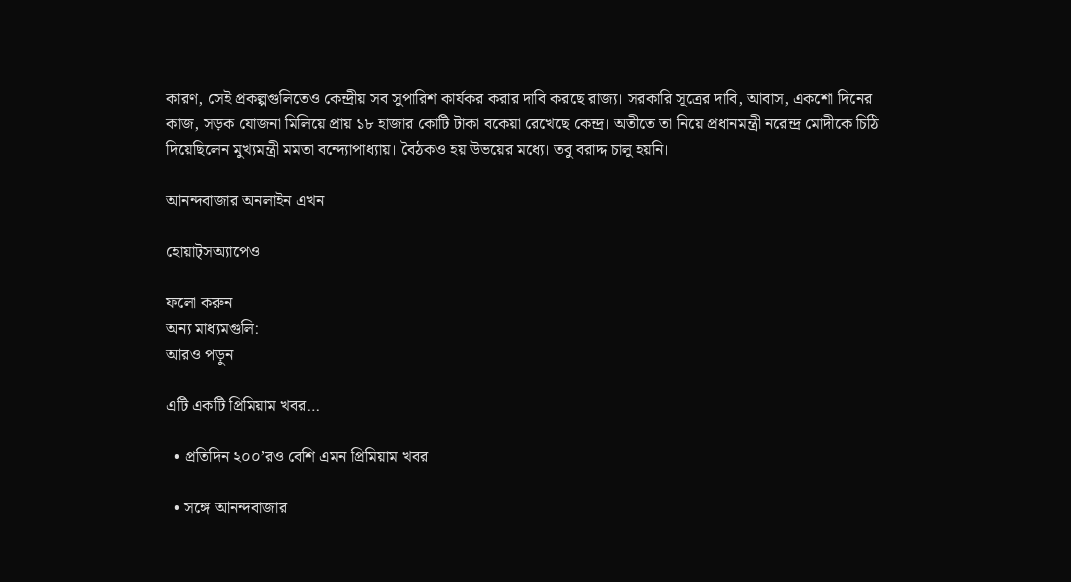কারণ, সেই প্রকল্পগুলিতেও কেন্দ্রীয় সব সুপারিশ কার্যকর করার দাবি করছে রাজ‍্য। সরকারি সূত্রের দাবি, আবাস, একশো দিনের কাজ, সড়ক যোজনা মিলিয়ে প্রায় ১৮ হাজার কোটি টাকা বকেয়া রেখেছে কেন্দ্র। অতীতে তা নিয়ে প্রধানমন্ত্রী নরেন্দ্র মোদীকে চিঠি দিয়েছিলেন মুখ্যমন্ত্রী মমতা বন্দ্যোপাধ্যায়। বৈঠকও হয় উভয়ের মধ্যে। তবু বরাদ্দ চালু হয়নি।

আনন্দবাজার অনলাইন এখন

হোয়াট্‌সঅ্যাপেও

ফলো করুন
অন্য মাধ্যমগুলি:
আরও পড়ুন

এটি একটি প্রিমিয়াম খবর…

  • প্রতিদিন ২০০’রও বেশি এমন প্রিমিয়াম খবর

  • সঙ্গে আনন্দবাজার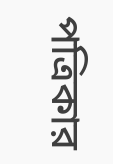পত্রিকার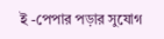ই -পেপার পড়ার সুযোগ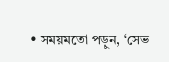• সময়মতো পড়ুন, ‘সেভ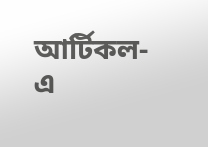আর্টিকল-এ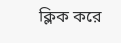ক্লিক করে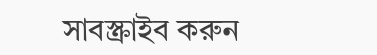সাবস্ক্রাইব করুন